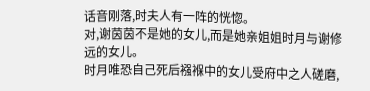话音刚落,时夫人有一阵的恍惚。
对,谢茵茵不是她的女儿,而是她亲姐姐时月与谢修远的女儿。
时月唯恐自己死后襁褓中的女儿受府中之人磋磨,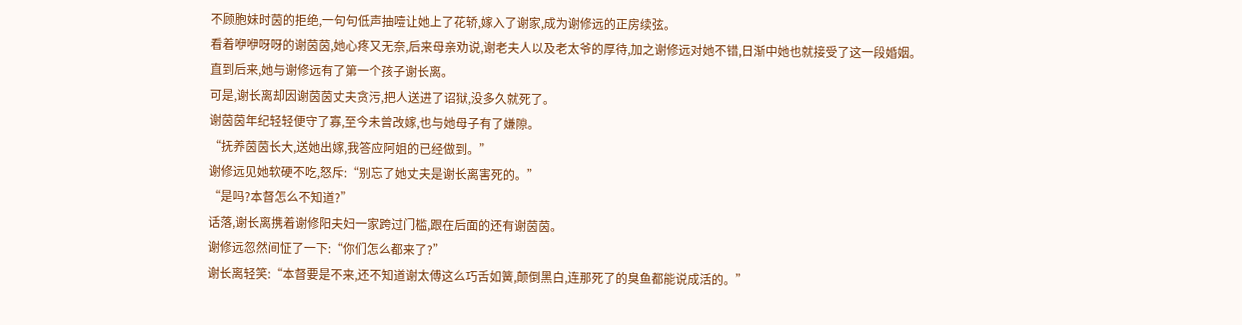不顾胞妹时茵的拒绝,一句句低声抽噎让她上了花轿,嫁入了谢家,成为谢修远的正房续弦。
看着咿咿呀呀的谢茵茵,她心疼又无奈,后来母亲劝说,谢老夫人以及老太爷的厚待,加之谢修远对她不错,日渐中她也就接受了这一段婚姻。
直到后来,她与谢修远有了第一个孩子谢长离。
可是,谢长离却因谢茵茵丈夫贪污,把人送进了诏狱,没多久就死了。
谢茵茵年纪轻轻便守了寡,至今未曾改嫁,也与她母子有了嫌隙。
“抚养茵茵长大,送她出嫁,我答应阿姐的已经做到。”
谢修远见她软硬不吃,怒斥:“别忘了她丈夫是谢长离害死的。”
“是吗?本督怎么不知道?”
话落,谢长离携着谢修阳夫妇一家跨过门槛,跟在后面的还有谢茵茵。
谢修远忽然间怔了一下:“你们怎么都来了?”
谢长离轻笑:“本督要是不来,还不知道谢太傅这么巧舌如簧,颠倒黑白,连那死了的臭鱼都能说成活的。”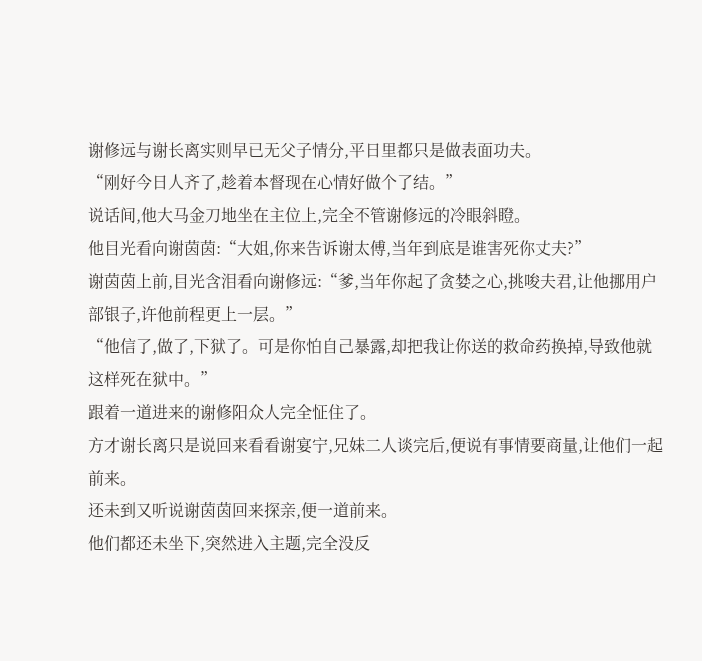谢修远与谢长离实则早已无父子情分,平日里都只是做表面功夫。
“刚好今日人齐了,趁着本督现在心情好做个了结。”
说话间,他大马金刀地坐在主位上,完全不管谢修远的冷眼斜瞪。
他目光看向谢茵茵:“大姐,你来告诉谢太傅,当年到底是谁害死你丈夫?”
谢茵茵上前,目光含泪看向谢修远:“爹,当年你起了贪婪之心,挑唆夫君,让他挪用户部银子,许他前程更上一层。”
“他信了,做了,下狱了。可是你怕自己暴露,却把我让你送的救命药换掉,导致他就这样死在狱中。”
跟着一道进来的谢修阳众人完全怔住了。
方才谢长离只是说回来看看谢宴宁,兄妹二人谈完后,便说有事情要商量,让他们一起前来。
还未到又听说谢茵茵回来探亲,便一道前来。
他们都还未坐下,突然进入主题,完全没反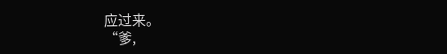应过来。
“爹,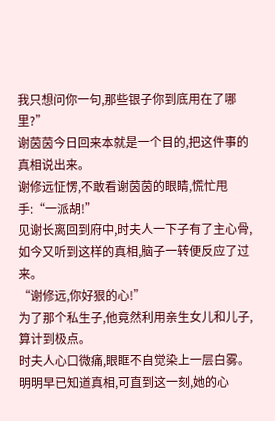我只想问你一句,那些银子你到底用在了哪里?”
谢茵茵今日回来本就是一个目的,把这件事的真相说出来。
谢修远怔愣,不敢看谢茵茵的眼睛,慌忙甩手:“一派胡!”
见谢长离回到府中,时夫人一下子有了主心骨,如今又听到这样的真相,脑子一转便反应了过来。
“谢修远,你好狠的心!”
为了那个私生子,他竟然利用亲生女儿和儿子,算计到极点。
时夫人心口微痛,眼眶不自觉染上一层白雾。
明明早已知道真相,可直到这一刻,她的心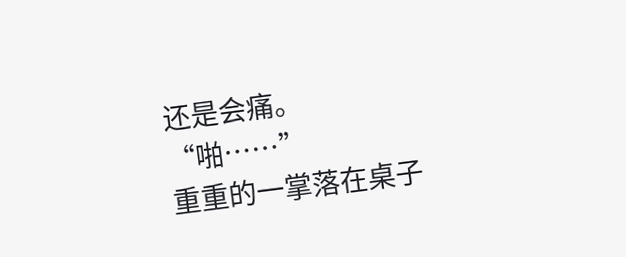还是会痛。
“啪……”
重重的一掌落在桌子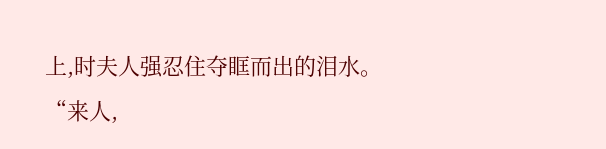上,时夫人强忍住夺眶而出的泪水。
“来人,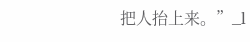把人抬上来。”_l